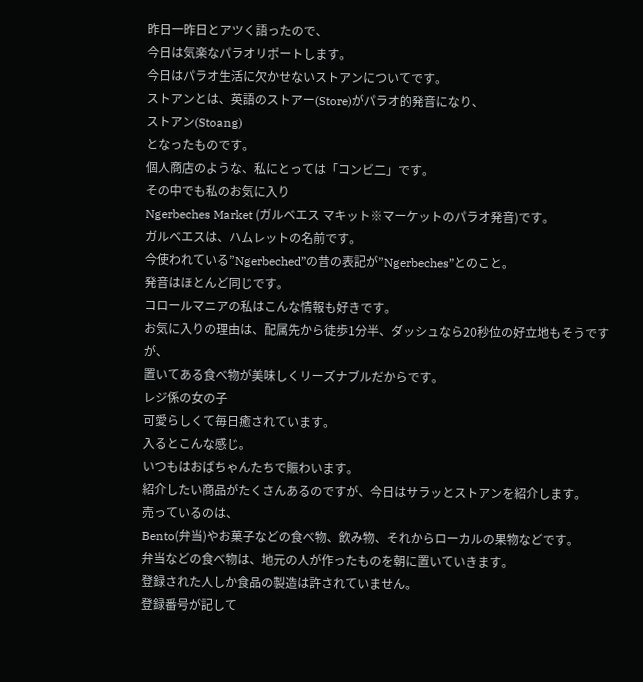昨日一昨日とアツく語ったので、
今日は気楽なパラオリポートします。
今日はパラオ生活に欠かせないストアンについてです。
ストアンとは、英語のストアー(Store)がパラオ的発音になり、
ストアン(Stoang)
となったものです。
個人商店のような、私にとっては「コンビ二」です。
その中でも私のお気に入り
Ngerbeches Market (ガルベエス マキット※マーケットのパラオ発音)です。
ガルベエスは、ハムレットの名前です。
今使われている”Ngerbeched”の昔の表記が”Ngerbeches”とのこと。
発音はほとんど同じです。
コロールマニアの私はこんな情報も好きです。
お気に入りの理由は、配属先から徒歩1分半、ダッシュなら20秒位の好立地もそうですが、
置いてある食べ物が美味しくリーズナブルだからです。
レジ係の女の子
可愛らしくて毎日癒されています。
入るとこんな感じ。
いつもはおばちゃんたちで賑わいます。
紹介したい商品がたくさんあるのですが、今日はサラッとストアンを紹介します。
売っているのは、
Bento(弁当)やお菓子などの食べ物、飲み物、それからローカルの果物などです。
弁当などの食べ物は、地元の人が作ったものを朝に置いていきます。
登録された人しか食品の製造は許されていません。
登録番号が記して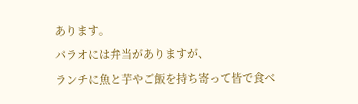あります。
パラオには弁当がありますが、
ランチに魚と芋やご飯を持ち寄って皆で食べ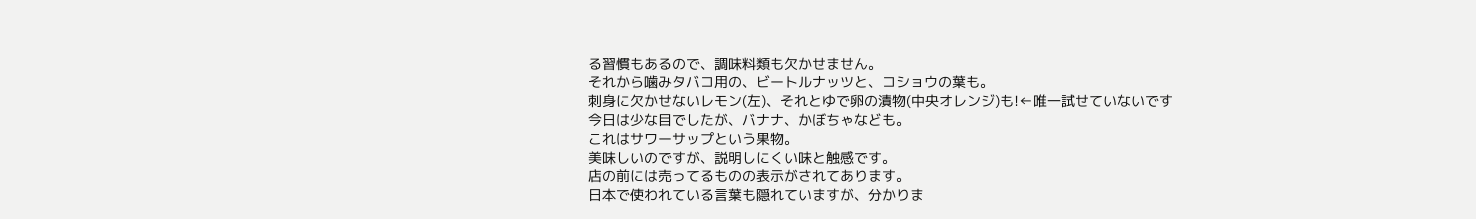る習慣もあるので、調味料類も欠かせません。
それから噛みタバコ用の、ビートルナッツと、コショウの葉も。
刺身に欠かせないレモン(左)、それとゆで卵の漬物(中央オレンジ)も!←唯一試せていないです
今日は少な目でしたが、バナナ、かぼちゃなども。
これはサワーサップという果物。
美味しいのですが、説明しにくい味と触感です。
店の前には売ってるものの表示がされてあります。
日本で使われている言葉も隠れていますが、分かりま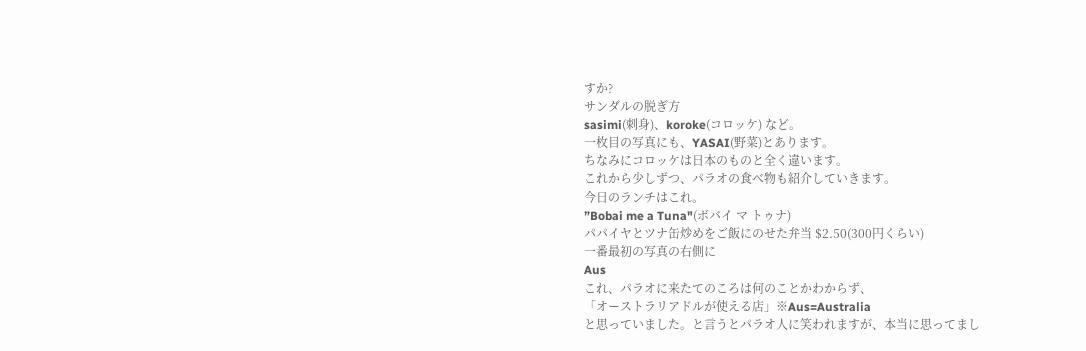すか?
サンダルの脱ぎ方
sasimi(刺身)、koroke(コロッケ) など。
一枚目の写真にも、YASAI(野菜)とあります。
ちなみにコロッケは日本のものと全く違います。
これから少しずつ、パラオの食べ物も紹介していきます。
今日のランチはこれ。
”Bobai me a Tuna"(ボバイ マ トゥナ)
パパイヤとツナ缶炒めをご飯にのせた弁当 $2.50(300円くらい)
一番最初の写真の右側に
Aus
これ、パラオに来たてのころは何のことかわからず、
「オーストラリアドルが使える店」※Aus=Australia
と思っていました。と言うとパラオ人に笑われますが、本当に思ってまし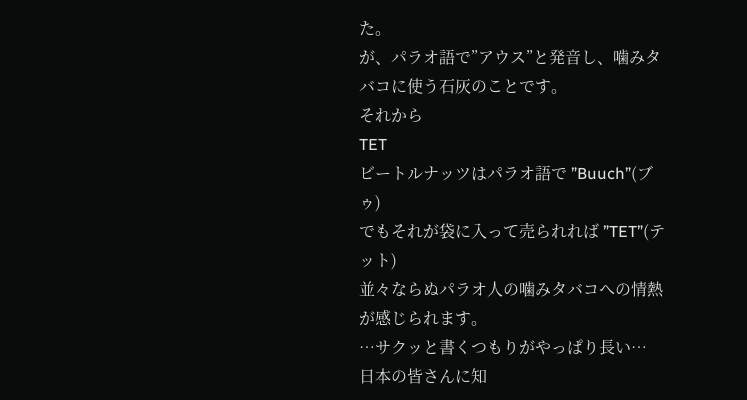た。
が、パラオ語で”アウス”と発音し、噛みタバコに使う石灰のことです。
それから
TET
ビートルナッツはパラオ語で ”Buuch”(ブゥ)
でもそれが袋に入って売られれば ”TET”(テット)
並々ならぬパラオ人の噛みタバコへの情熱が感じられます。
…サクッと書くつもりがやっぱり長い…
日本の皆さんに知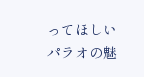ってほしいパラオの魅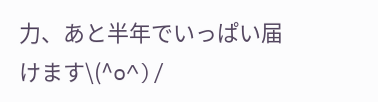力、あと半年でいっぱい届けます\(^o^)/